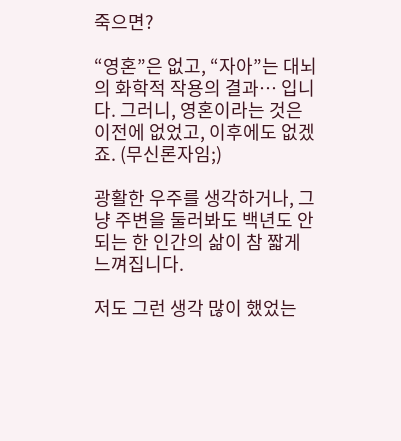죽으면?

“영혼”은 없고, “자아”는 대뇌의 화학적 작용의 결과… 입니다. 그러니, 영혼이라는 것은 이전에 없었고, 이후에도 없겠죠. (무신론자임;)

광활한 우주를 생각하거나, 그냥 주변을 둘러봐도 백년도 안되는 한 인간의 삶이 참 짧게 느껴집니다.

저도 그런 생각 많이 했었는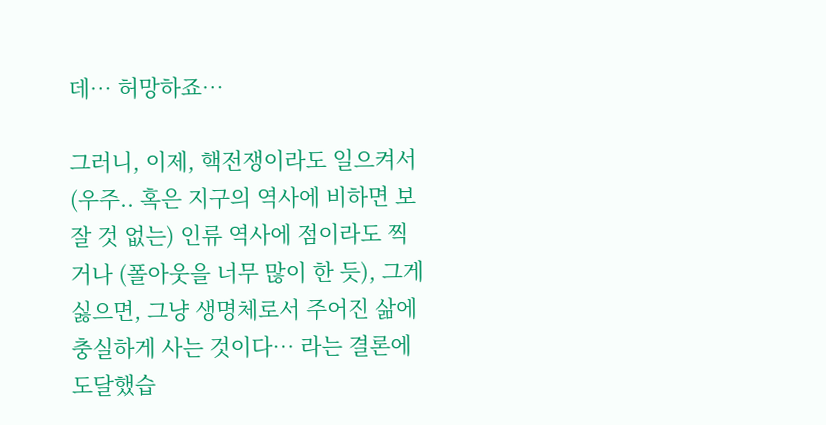데… 허망하죠…

그러니, 이제, 핵전쟁이라도 일으켜서 (우주.. 혹은 지구의 역사에 비하면 보잘 것 없는) 인류 역사에 점이라도 찍거나 (폴아웃을 너무 많이 한 듯), 그게 싫으면, 그냥 생명체로서 주어진 삶에 충실하게 사는 것이다… 라는 결론에 도달했습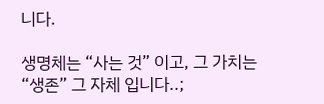니다.

생명체는 “사는 것” 이고, 그 가치는 “생존” 그 자체 입니다..;